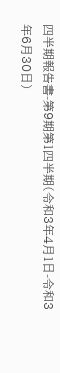四半期報告書-第9期第1四半期(令和3年4月1日-令和3年6月30日)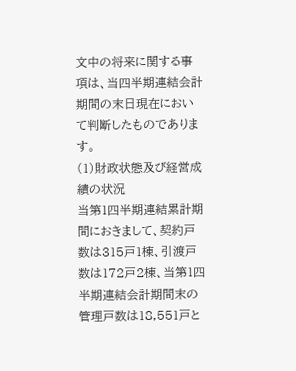文中の将来に関する事項は、当四半期連結会計期間の末日現在において判断したものであります。
(1)財政状態及び経営成績の状況
当第1四半期連結累計期間におきまして、契約戸数は315戸1棟、引渡戸数は172戸2棟、当第1四半期連結会計期間末の管理戸数は18,551戸と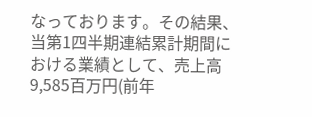なっております。その結果、当第1四半期連結累計期間における業績として、売上高9,585百万円(前年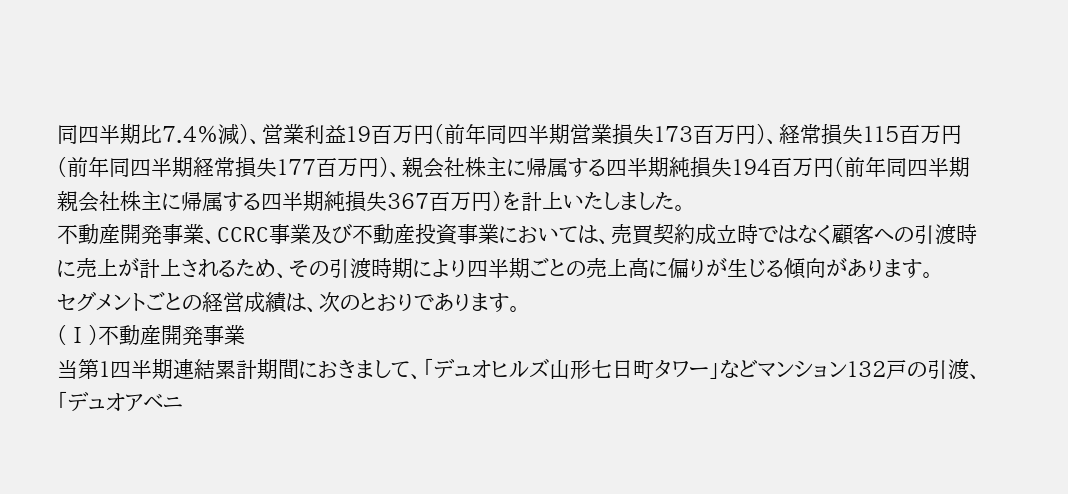同四半期比7.4%減)、営業利益19百万円(前年同四半期営業損失173百万円)、経常損失115百万円(前年同四半期経常損失177百万円)、親会社株主に帰属する四半期純損失194百万円(前年同四半期親会社株主に帰属する四半期純損失367百万円)を計上いたしました。
不動産開発事業、CCRC事業及び不動産投資事業においては、売買契約成立時ではなく顧客への引渡時に売上が計上されるため、その引渡時期により四半期ごとの売上高に偏りが生じる傾向があります。
セグメントごとの経営成績は、次のとおりであります。
(Ⅰ)不動産開発事業
当第1四半期連結累計期間におきまして、「デュオヒルズ山形七日町タワー」などマンション132戸の引渡、「デュオアベニ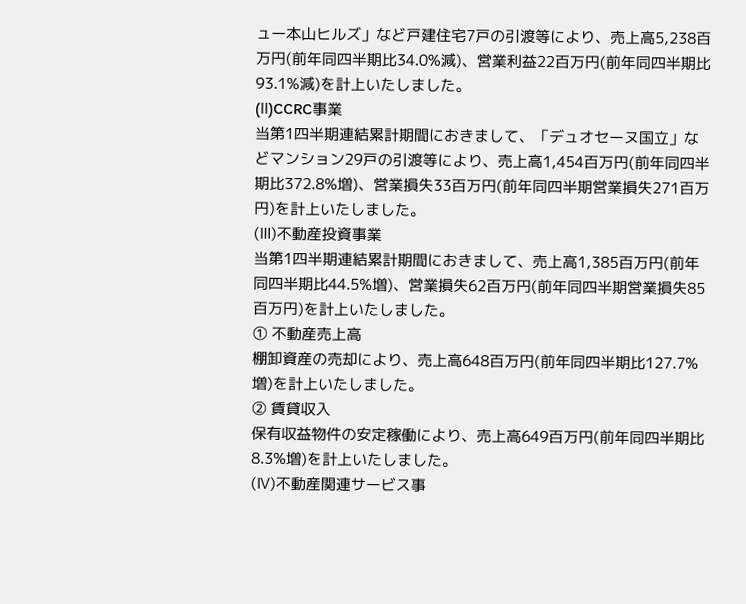ュー本山ヒルズ」など戸建住宅7戸の引渡等により、売上高5,238百万円(前年同四半期比34.0%減)、営業利益22百万円(前年同四半期比93.1%減)を計上いたしました。
(Ⅱ)CCRC事業
当第1四半期連結累計期間におきまして、「デュオセーヌ国立」などマンション29戸の引渡等により、売上高1,454百万円(前年同四半期比372.8%増)、営業損失33百万円(前年同四半期営業損失271百万円)を計上いたしました。
(Ⅲ)不動産投資事業
当第1四半期連結累計期間におきまして、売上高1,385百万円(前年同四半期比44.5%増)、営業損失62百万円(前年同四半期営業損失85百万円)を計上いたしました。
① 不動産売上高
棚卸資産の売却により、売上高648百万円(前年同四半期比127.7%増)を計上いたしました。
② 賃貸収入
保有収益物件の安定稼働により、売上高649百万円(前年同四半期比8.3%増)を計上いたしました。
(Ⅳ)不動産関連サービス事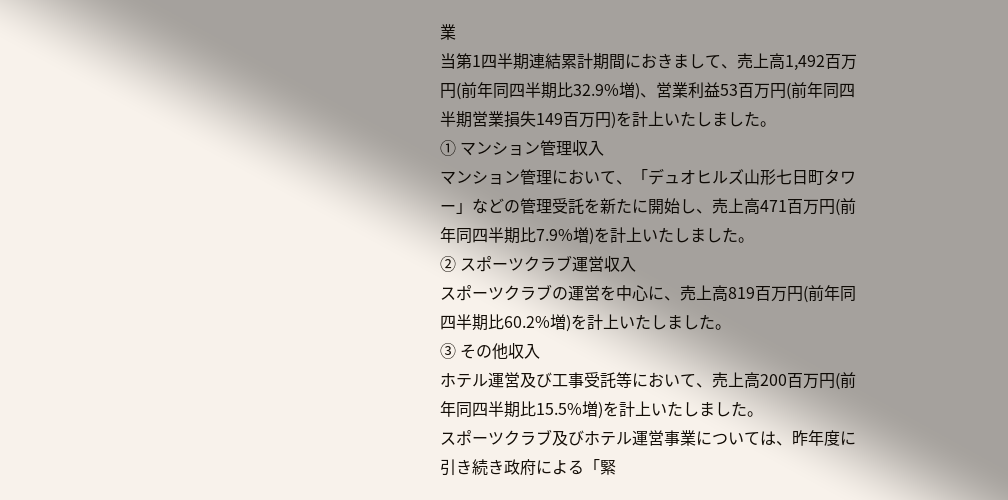業
当第1四半期連結累計期間におきまして、売上高1,492百万円(前年同四半期比32.9%増)、営業利益53百万円(前年同四半期営業損失149百万円)を計上いたしました。
① マンション管理収入
マンション管理において、「デュオヒルズ山形七日町タワー」などの管理受託を新たに開始し、売上高471百万円(前年同四半期比7.9%増)を計上いたしました。
② スポーツクラブ運営収入
スポーツクラブの運営を中心に、売上高819百万円(前年同四半期比60.2%増)を計上いたしました。
③ その他収入
ホテル運営及び工事受託等において、売上高200百万円(前年同四半期比15.5%増)を計上いたしました。
スポーツクラブ及びホテル運営事業については、昨年度に引き続き政府による「緊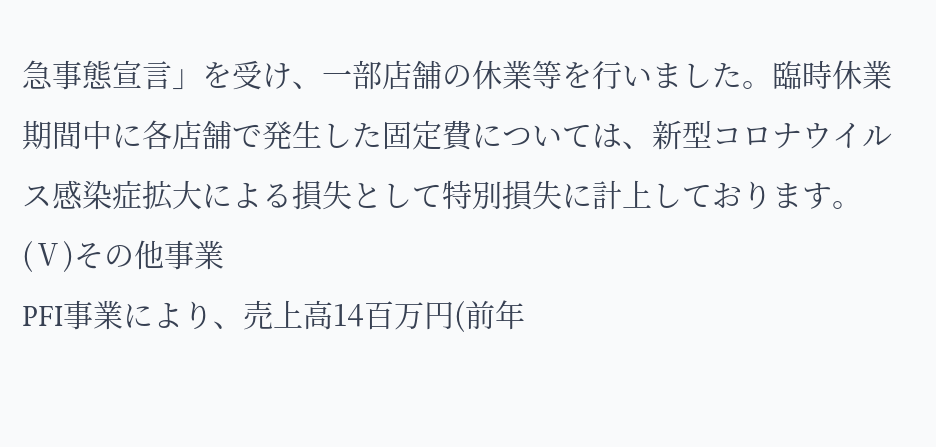急事態宣言」を受け、一部店舗の休業等を行いました。臨時休業期間中に各店舗で発生した固定費については、新型コロナウイルス感染症拡大による損失として特別損失に計上しております。
(Ⅴ)その他事業
PFI事業により、売上高14百万円(前年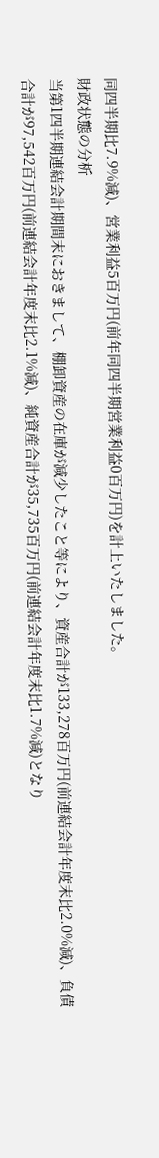同四半期比7.9%減)、営業利益5百万円(前年同四半期営業利益0百万円)を計上いたしました。
財政状態の分析
当第1四半期連結会計期間末におきまして、棚卸資産の在庫が減少したこと等により、資産合計が133,278百万円(前連結会計年度末比2.0%減)、負債合計が97,542百万円(前連結会計年度末比2.1%減)、純資産合計が35,735百万円(前連結会計年度末比1.7%減)となり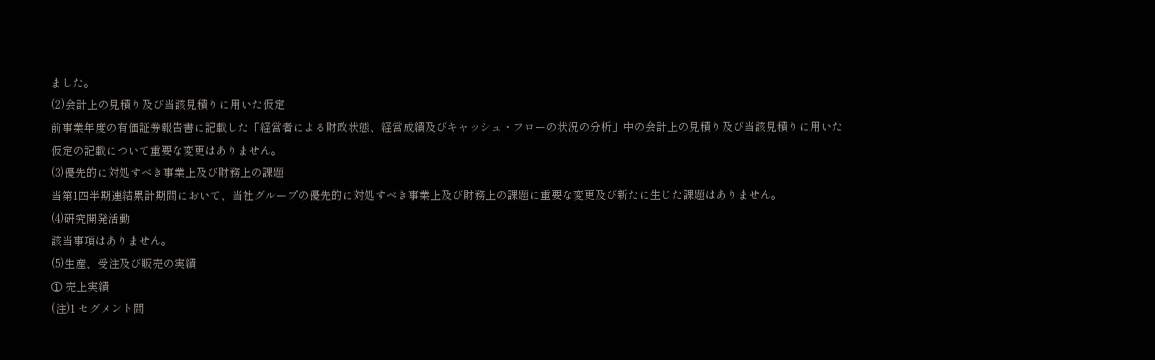ました。
(2)会計上の見積り及び当該見積りに用いた仮定
前事業年度の有価証券報告書に記載した「経営者による財政状態、経営成績及びキャッシュ・フローの状況の分析」中の会計上の見積り及び当該見積りに用いた仮定の記載について重要な変更はありません。
(3)優先的に対処すべき事業上及び財務上の課題
当第1四半期連結累計期間において、当社グループの優先的に対処すべき事業上及び財務上の課題に重要な変更及び新たに生じた課題はありません。
(4)研究開発活動
該当事項はありません。
(5)生産、受注及び販売の実績
① 売上実績
(注)1 セグメント間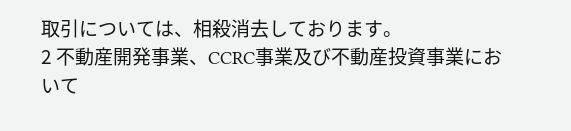取引については、相殺消去しております。
2 不動産開発事業、CCRC事業及び不動産投資事業において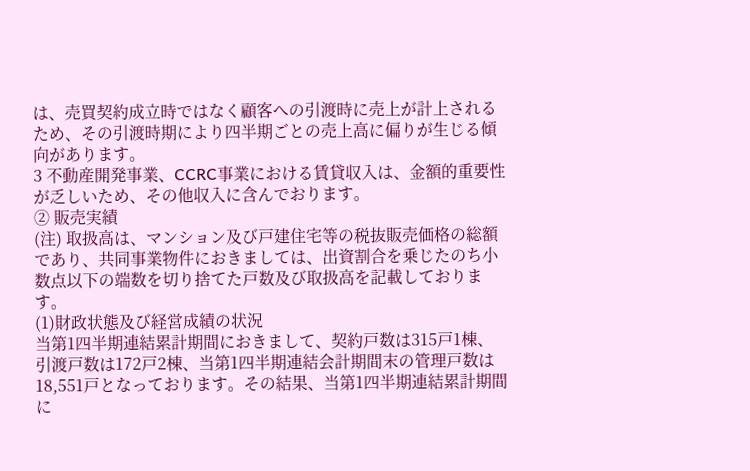は、売買契約成立時ではなく顧客への引渡時に売上が計上されるため、その引渡時期により四半期ごとの売上高に偏りが生じる傾向があります。
3 不動産開発事業、CCRC事業における賃貸収入は、金額的重要性が乏しいため、その他収入に含んでおります。
② 販売実績
(注) 取扱高は、マンション及び戸建住宅等の税抜販売価格の総額であり、共同事業物件におきましては、出資割合を乗じたのち小数点以下の端数を切り捨てた戸数及び取扱高を記載しております。
(1)財政状態及び経営成績の状況
当第1四半期連結累計期間におきまして、契約戸数は315戸1棟、引渡戸数は172戸2棟、当第1四半期連結会計期間末の管理戸数は18,551戸となっております。その結果、当第1四半期連結累計期間に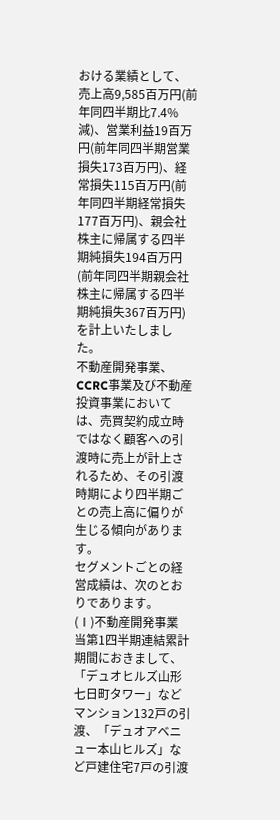おける業績として、売上高9,585百万円(前年同四半期比7.4%減)、営業利益19百万円(前年同四半期営業損失173百万円)、経常損失115百万円(前年同四半期経常損失177百万円)、親会社株主に帰属する四半期純損失194百万円(前年同四半期親会社株主に帰属する四半期純損失367百万円)を計上いたしました。
不動産開発事業、CCRC事業及び不動産投資事業においては、売買契約成立時ではなく顧客への引渡時に売上が計上されるため、その引渡時期により四半期ごとの売上高に偏りが生じる傾向があります。
セグメントごとの経営成績は、次のとおりであります。
(Ⅰ)不動産開発事業
当第1四半期連結累計期間におきまして、「デュオヒルズ山形七日町タワー」などマンション132戸の引渡、「デュオアベニュー本山ヒルズ」など戸建住宅7戸の引渡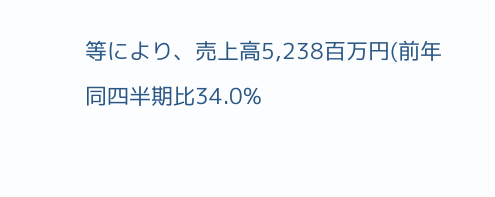等により、売上高5,238百万円(前年同四半期比34.0%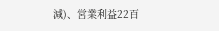減)、営業利益22百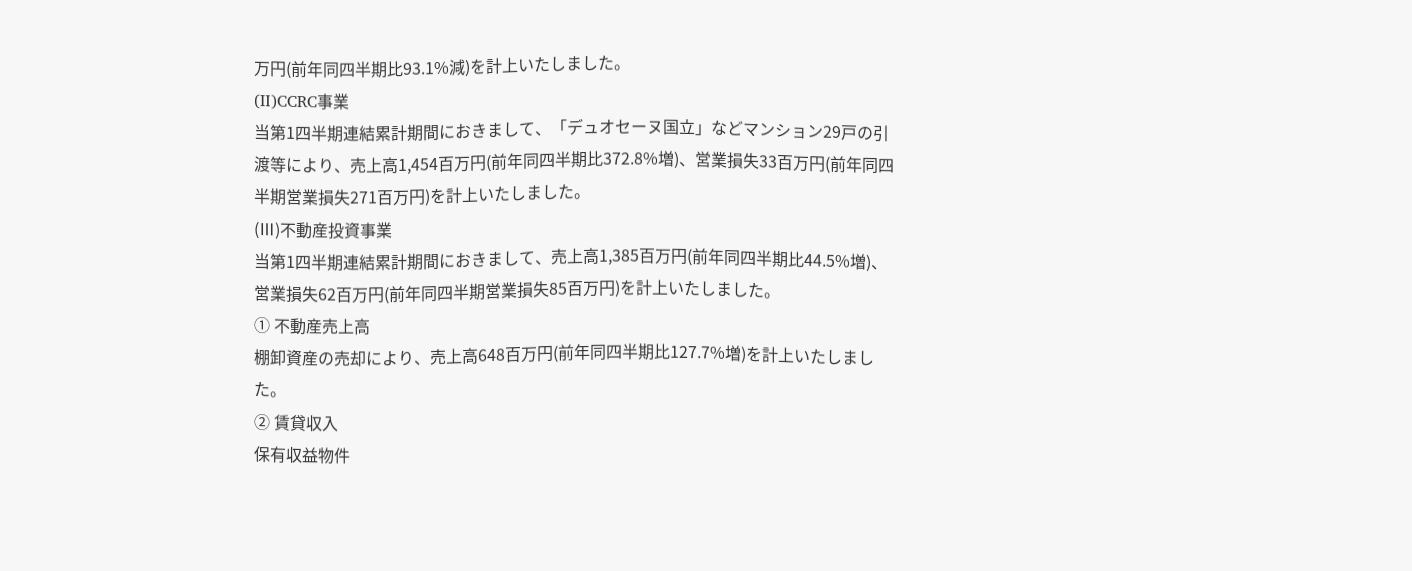万円(前年同四半期比93.1%減)を計上いたしました。
(Ⅱ)CCRC事業
当第1四半期連結累計期間におきまして、「デュオセーヌ国立」などマンション29戸の引渡等により、売上高1,454百万円(前年同四半期比372.8%増)、営業損失33百万円(前年同四半期営業損失271百万円)を計上いたしました。
(Ⅲ)不動産投資事業
当第1四半期連結累計期間におきまして、売上高1,385百万円(前年同四半期比44.5%増)、営業損失62百万円(前年同四半期営業損失85百万円)を計上いたしました。
① 不動産売上高
棚卸資産の売却により、売上高648百万円(前年同四半期比127.7%増)を計上いたしました。
② 賃貸収入
保有収益物件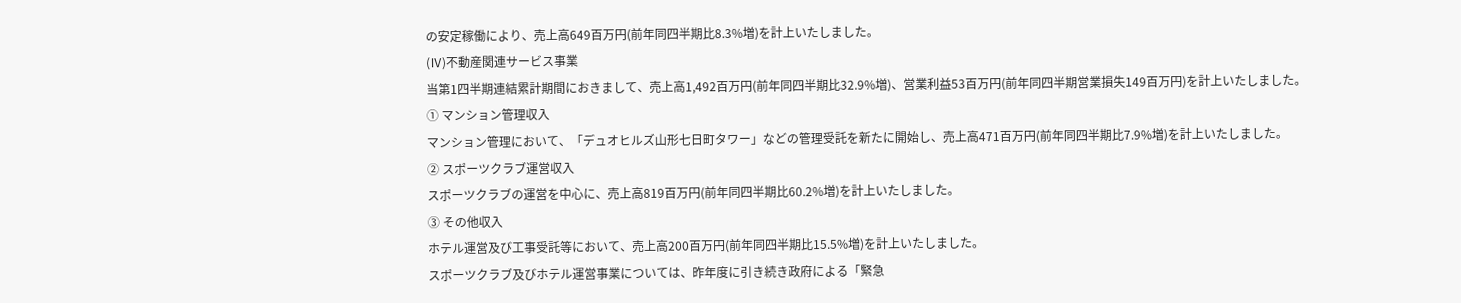の安定稼働により、売上高649百万円(前年同四半期比8.3%増)を計上いたしました。
(Ⅳ)不動産関連サービス事業
当第1四半期連結累計期間におきまして、売上高1,492百万円(前年同四半期比32.9%増)、営業利益53百万円(前年同四半期営業損失149百万円)を計上いたしました。
① マンション管理収入
マンション管理において、「デュオヒルズ山形七日町タワー」などの管理受託を新たに開始し、売上高471百万円(前年同四半期比7.9%増)を計上いたしました。
② スポーツクラブ運営収入
スポーツクラブの運営を中心に、売上高819百万円(前年同四半期比60.2%増)を計上いたしました。
③ その他収入
ホテル運営及び工事受託等において、売上高200百万円(前年同四半期比15.5%増)を計上いたしました。
スポーツクラブ及びホテル運営事業については、昨年度に引き続き政府による「緊急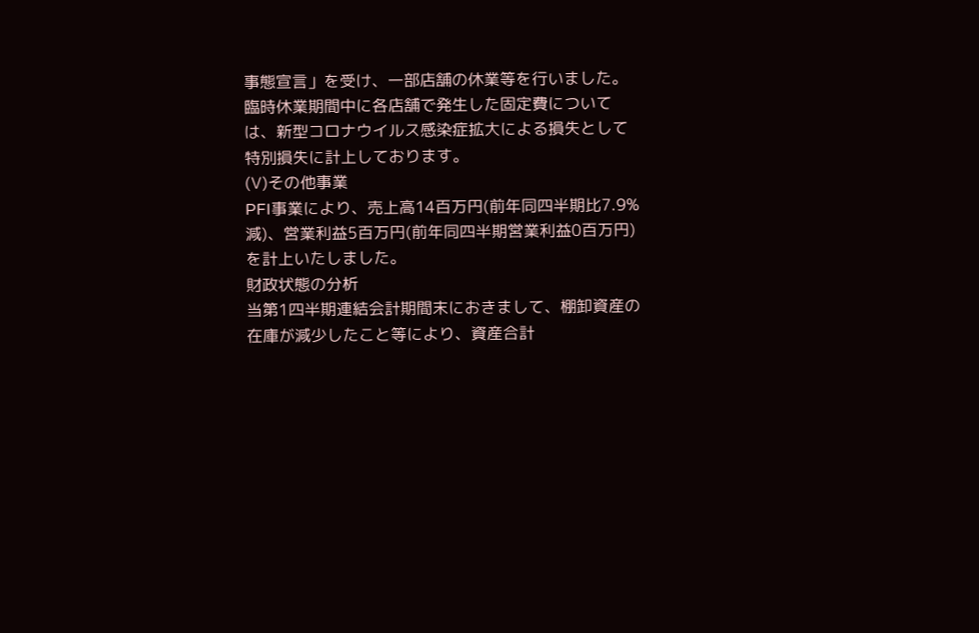事態宣言」を受け、一部店舗の休業等を行いました。臨時休業期間中に各店舗で発生した固定費については、新型コロナウイルス感染症拡大による損失として特別損失に計上しております。
(Ⅴ)その他事業
PFI事業により、売上高14百万円(前年同四半期比7.9%減)、営業利益5百万円(前年同四半期営業利益0百万円)を計上いたしました。
財政状態の分析
当第1四半期連結会計期間末におきまして、棚卸資産の在庫が減少したこと等により、資産合計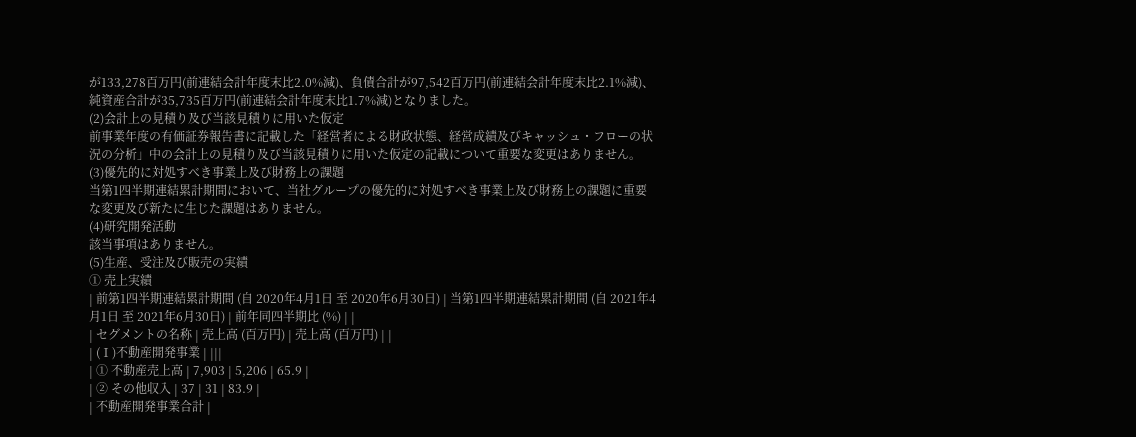が133,278百万円(前連結会計年度末比2.0%減)、負債合計が97,542百万円(前連結会計年度末比2.1%減)、純資産合計が35,735百万円(前連結会計年度末比1.7%減)となりました。
(2)会計上の見積り及び当該見積りに用いた仮定
前事業年度の有価証券報告書に記載した「経営者による財政状態、経営成績及びキャッシュ・フローの状況の分析」中の会計上の見積り及び当該見積りに用いた仮定の記載について重要な変更はありません。
(3)優先的に対処すべき事業上及び財務上の課題
当第1四半期連結累計期間において、当社グループの優先的に対処すべき事業上及び財務上の課題に重要な変更及び新たに生じた課題はありません。
(4)研究開発活動
該当事項はありません。
(5)生産、受注及び販売の実績
① 売上実績
| 前第1四半期連結累計期間 (自 2020年4月1日 至 2020年6月30日) | 当第1四半期連結累計期間 (自 2021年4月1日 至 2021年6月30日) | 前年同四半期比 (%) | |
| セグメントの名称 | 売上高 (百万円) | 売上高 (百万円) | |
| (Ⅰ)不動産開発事業 | |||
| ① 不動産売上高 | 7,903 | 5,206 | 65.9 |
| ② その他収入 | 37 | 31 | 83.9 |
| 不動産開発事業合計 |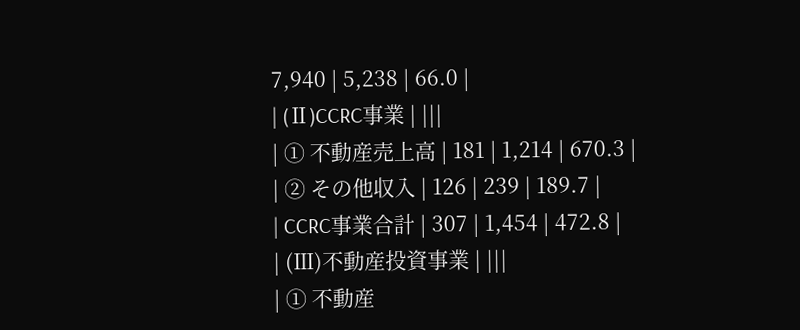7,940 | 5,238 | 66.0 |
| (Ⅱ)CCRC事業 | |||
| ① 不動産売上高 | 181 | 1,214 | 670.3 |
| ② その他収入 | 126 | 239 | 189.7 |
| CCRC事業合計 | 307 | 1,454 | 472.8 |
| (Ⅲ)不動産投資事業 | |||
| ① 不動産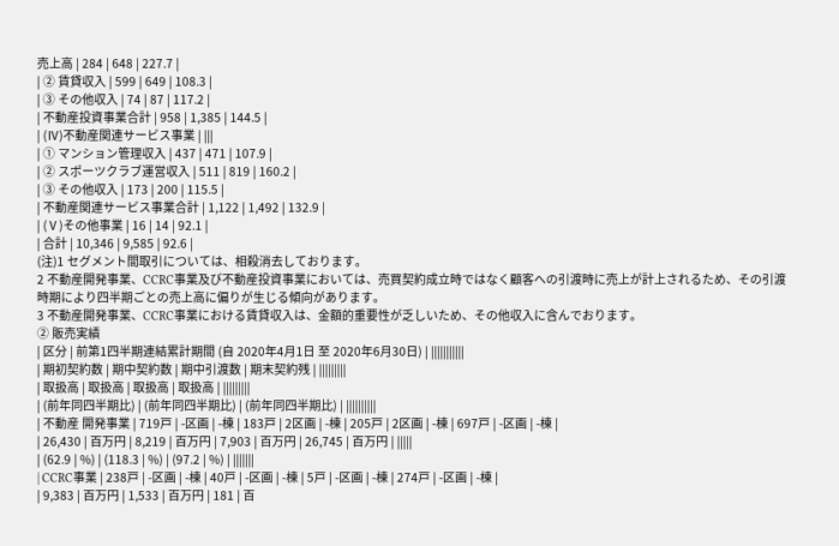売上高 | 284 | 648 | 227.7 |
| ② 賃貸収入 | 599 | 649 | 108.3 |
| ③ その他収入 | 74 | 87 | 117.2 |
| 不動産投資事業合計 | 958 | 1,385 | 144.5 |
| (Ⅳ)不動産関連サービス事業 | |||
| ① マンション管理収入 | 437 | 471 | 107.9 |
| ② スポーツクラブ運営収入 | 511 | 819 | 160.2 |
| ③ その他収入 | 173 | 200 | 115.5 |
| 不動産関連サービス事業合計 | 1,122 | 1,492 | 132.9 |
| (Ⅴ)その他事業 | 16 | 14 | 92.1 |
| 合計 | 10,346 | 9,585 | 92.6 |
(注)1 セグメント間取引については、相殺消去しております。
2 不動産開発事業、CCRC事業及び不動産投資事業においては、売買契約成立時ではなく顧客への引渡時に売上が計上されるため、その引渡時期により四半期ごとの売上高に偏りが生じる傾向があります。
3 不動産開発事業、CCRC事業における賃貸収入は、金額的重要性が乏しいため、その他収入に含んでおります。
② 販売実績
| 区分 | 前第1四半期連結累計期間 (自 2020年4月1日 至 2020年6月30日) | |||||||||||
| 期初契約数 | 期中契約数 | 期中引渡数 | 期末契約残 | |||||||||
| 取扱高 | 取扱高 | 取扱高 | 取扱高 | |||||||||
| (前年同四半期比) | (前年同四半期比) | (前年同四半期比) | ||||||||||
| 不動産 開発事業 | 719戸 | -区画 | -棟 | 183戸 | 2区画 | -棟 | 205戸 | 2区画 | -棟 | 697戸 | -区画 | -棟 |
| 26,430 | 百万円 | 8,219 | 百万円 | 7,903 | 百万円 | 26,745 | 百万円 | |||||
| (62.9 | %) | (118.3 | %) | (97.2 | %) | |||||||
| CCRC事業 | 238戸 | -区画 | -棟 | 40戸 | -区画 | -棟 | 5戸 | -区画 | -棟 | 274戸 | -区画 | -棟 |
| 9,383 | 百万円 | 1,533 | 百万円 | 181 | 百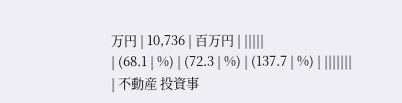万円 | 10,736 | 百万円 | |||||
| (68.1 | %) | (72.3 | %) | (137.7 | %) | |||||||
| 不動産 投資事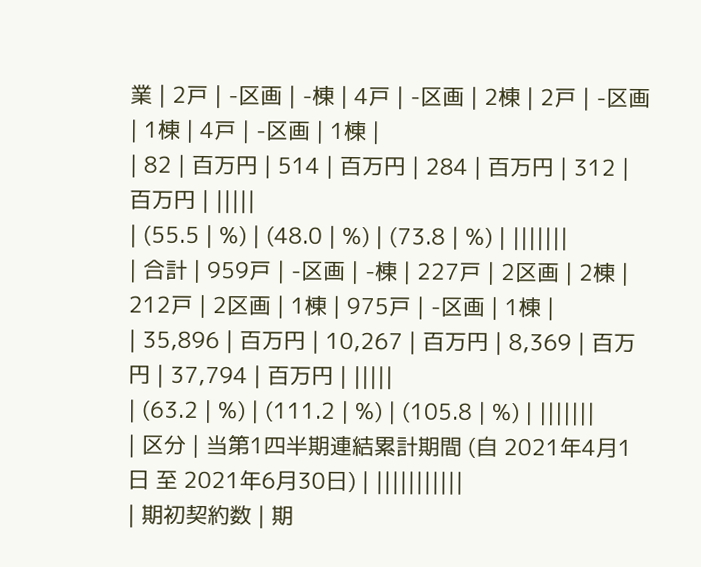業 | 2戸 | -区画 | -棟 | 4戸 | -区画 | 2棟 | 2戸 | -区画 | 1棟 | 4戸 | -区画 | 1棟 |
| 82 | 百万円 | 514 | 百万円 | 284 | 百万円 | 312 | 百万円 | |||||
| (55.5 | %) | (48.0 | %) | (73.8 | %) | |||||||
| 合計 | 959戸 | -区画 | -棟 | 227戸 | 2区画 | 2棟 | 212戸 | 2区画 | 1棟 | 975戸 | -区画 | 1棟 |
| 35,896 | 百万円 | 10,267 | 百万円 | 8,369 | 百万円 | 37,794 | 百万円 | |||||
| (63.2 | %) | (111.2 | %) | (105.8 | %) | |||||||
| 区分 | 当第1四半期連結累計期間 (自 2021年4月1日 至 2021年6月30日) | |||||||||||
| 期初契約数 | 期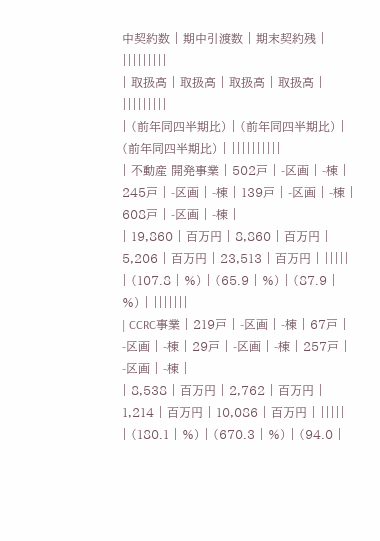中契約数 | 期中引渡数 | 期末契約残 | |||||||||
| 取扱高 | 取扱高 | 取扱高 | 取扱高 | |||||||||
| (前年同四半期比) | (前年同四半期比) | (前年同四半期比) | ||||||||||
| 不動産 開発事業 | 502戸 | -区画 | -棟 | 245戸 | -区画 | -棟 | 139戸 | -区画 | -棟 | 608戸 | -区画 | -棟 |
| 19,860 | 百万円 | 8,860 | 百万円 | 5,206 | 百万円 | 23,513 | 百万円 | |||||
| (107.8 | %) | (65.9 | %) | (87.9 | %) | |||||||
| CCRC事業 | 219戸 | -区画 | -棟 | 67戸 | -区画 | -棟 | 29戸 | -区画 | -棟 | 257戸 | -区画 | -棟 |
| 8,538 | 百万円 | 2,762 | 百万円 | 1,214 | 百万円 | 10,086 | 百万円 | |||||
| (180.1 | %) | (670.3 | %) | (94.0 |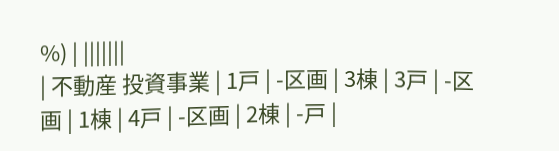%) | |||||||
| 不動産 投資事業 | 1戸 | -区画 | 3棟 | 3戸 | -区画 | 1棟 | 4戸 | -区画 | 2棟 | -戸 |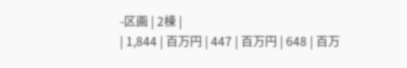-区画 | 2棟 |
| 1,844 | 百万円 | 447 | 百万円 | 648 | 百万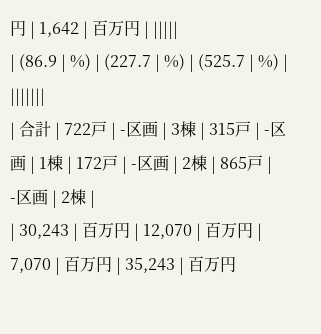円 | 1,642 | 百万円 | |||||
| (86.9 | %) | (227.7 | %) | (525.7 | %) | |||||||
| 合計 | 722戸 | -区画 | 3棟 | 315戸 | -区画 | 1棟 | 172戸 | -区画 | 2棟 | 865戸 | -区画 | 2棟 |
| 30,243 | 百万円 | 12,070 | 百万円 | 7,070 | 百万円 | 35,243 | 百万円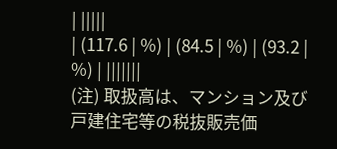| |||||
| (117.6 | %) | (84.5 | %) | (93.2 | %) | |||||||
(注) 取扱高は、マンション及び戸建住宅等の税抜販売価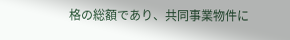格の総額であり、共同事業物件に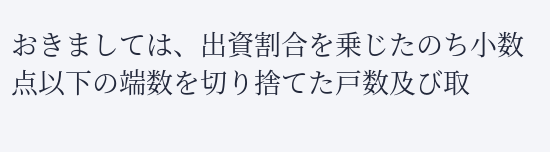おきましては、出資割合を乗じたのち小数点以下の端数を切り捨てた戸数及び取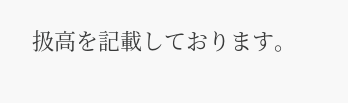扱高を記載しております。